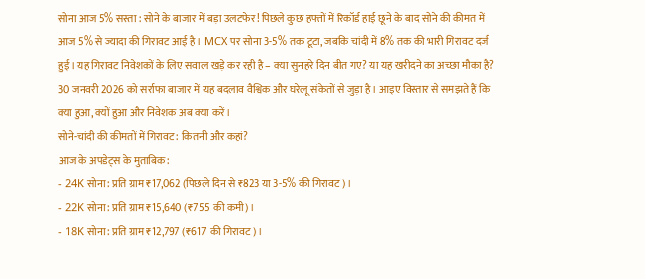सोना आज 5% सस्ता : सोने के बाजार में बड़ा उलटफेर! पिछले कुछ हफ्तों में रिकॉर्ड हाई छूने के बाद सोने की कीमत में आज 5% से ज्यादा की गिरावट आई है। MCX पर सोना 3-5% तक टूटा, जबकि चांदी में 8% तक की भारी गिरावट दर्ज हुई। यह गिरावट निवेशकों के लिए सवाल खड़े कर रही है – क्या सुनहरे दिन बीत गए? या यह खरीदने का अच्छा मौका है? 30 जनवरी 2026 को सर्राफा बाजार में यह बदलाव वैश्विक और घरेलू संकेतों से जुड़ा है। आइए विस्तार से समझते हैं कि क्या हुआ, क्यों हुआ और निवेशक अब क्या करें।
सोने-चांदी की कीमतों में गिरावट: कितनी और कहां?
आज के अपडेट्स के मुताबिक:
- 24K सोना: प्रति ग्राम ₹17,062 (पिछले दिन से ₹823 या 3-5% की गिरावट)।
- 22K सोना: प्रति ग्राम ₹15,640 (₹755 की कमी)।
- 18K सोना: प्रति ग्राम ₹12,797 (₹617 की गिरावट)।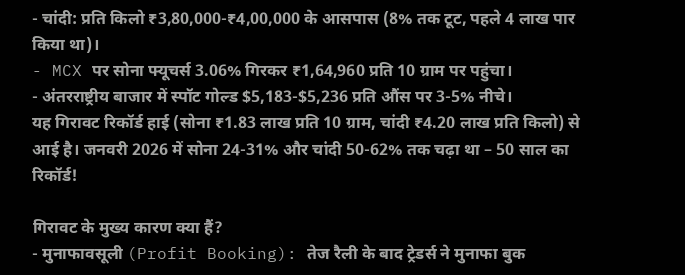- चांदी: प्रति किलो ₹3,80,000-₹4,00,000 के आसपास (8% तक टूट, पहले 4 लाख पार किया था)।
- MCX पर सोना फ्यूचर्स 3.06% गिरकर ₹1,64,960 प्रति 10 ग्राम पर पहुंचा।
- अंतरराष्ट्रीय बाजार में स्पॉट गोल्ड $5,183-$5,236 प्रति औंस पर 3-5% नीचे।
यह गिरावट रिकॉर्ड हाई (सोना ₹1.83 लाख प्रति 10 ग्राम, चांदी ₹4.20 लाख प्रति किलो) से आई है। जनवरी 2026 में सोना 24-31% और चांदी 50-62% तक चढ़ा था – 50 साल का रिकॉर्ड!

गिरावट के मुख्य कारण क्या हैं?
- मुनाफावसूली (Profit Booking): तेज रैली के बाद ट्रेडर्स ने मुनाफा बुक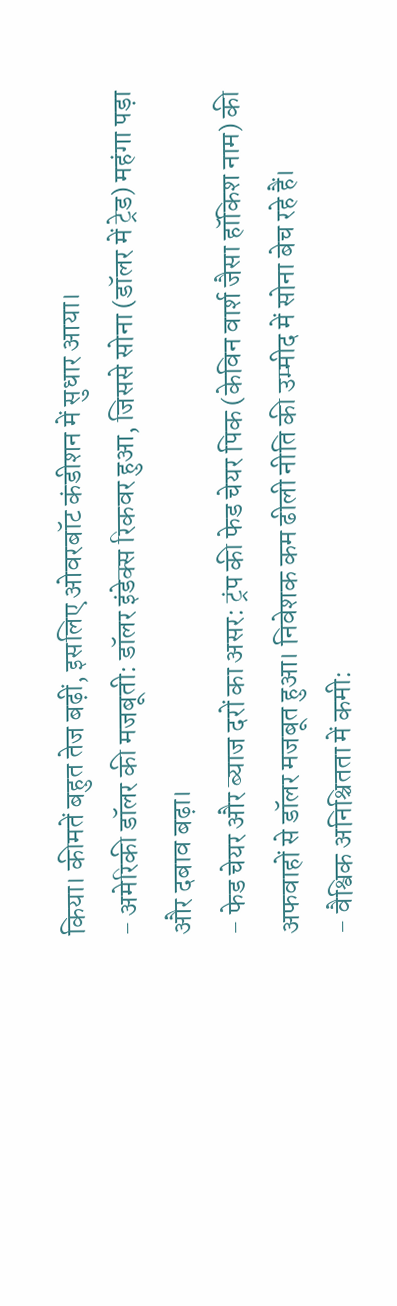किया। कीमतें बहुत तेज बढ़ीं, इसलिए ओवरबॉट कंडीशन में सुधार आया।
- अमेरिकी डॉलर की मजबूती: डॉलर इंडेक्स रिकवर हुआ, जिससे सोना (डॉलर में ट्रेड) महंगा पड़ा और दबाव बढ़ा।
- फेड चेयर और ब्याज दरों का असर: ट्रंप की फेड चेयर पिक (केविन वार्श जैसा हॉकिश नाम) की अफवाहों से डॉलर मजबूत हुआ। निवेशक कम ढीली नीति की उम्मीद में सोना बेच रहे हैं।
- वैश्विक अनिश्चितता में कमी: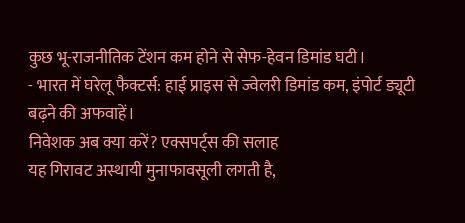कुछ भू-राजनीतिक टेंशन कम होने से सेफ-हेवन डिमांड घटी।
- भारत में घरेलू फैक्टर्स: हाई प्राइस से ज्वेलरी डिमांड कम, इंपोर्ट ड्यूटी बढ़ने की अफवाहें।
निवेशक अब क्या करें? एक्सपर्ट्स की सलाह
यह गिरावट अस्थायी मुनाफावसूली लगती है,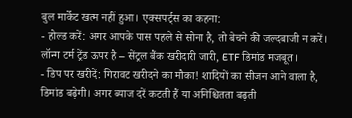बुल मार्केट खत्म नहीं हुआ। एक्सपर्ट्स का कहना:
- होल्ड करें: अगर आपके पास पहले से सोना है, तो बेचने की जल्दबाजी न करें। लॉन्ग टर्म ट्रेंड ऊपर है – सेंट्रल बैंक खरीदारी जारी, ETF डिमांड मजबूत।
- डिप पर खरीदें: गिरावट खरीदने का मौका! शादियों का सीजन आने वाला है, डिमांड बढ़ेगी। अगर ब्याज दरें कटती हैं या अनिश्चितता बढ़ती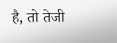है, तो तेजी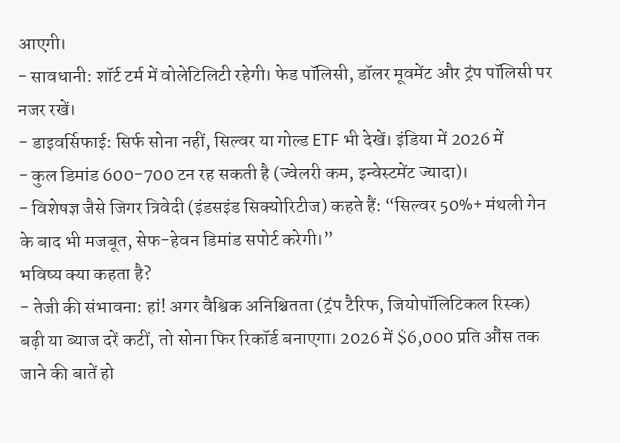आएगी।
- सावधानी: शॉर्ट टर्म में वोलेटिलिटी रहेगी। फेड पॉलिसी, डॉलर मूवमेंट और ट्रंप पॉलिसी पर नजर रखें।
- डाइवर्सिफाई: सिर्फ सोना नहीं, सिल्वर या गोल्ड ETF भी देखें। इंडिया में 2026 में
- कुल डिमांड 600-700 टन रह सकती है (ज्वेलरी कम, इन्वेस्टमेंट ज्यादा)।
- विशेषज्ञ जैसे जिगर त्रिवेदी (इंडसइंड सिक्योरिटीज) कहते हैं: “सिल्वर 50%+ मंथली गेन के बाद भी मजबूत, सेफ-हेवन डिमांड सपोर्ट करेगी।”
भविष्य क्या कहता है?
- तेजी की संभावना: हां! अगर वैश्विक अनिश्चितता (ट्रंप टैरिफ, जियोपॉलिटिकल रिस्क) बढ़ी या ब्याज दरें कटीं, तो सोना फिर रिकॉर्ड बनाएगा। 2026 में $6,000 प्रति औंस तक जाने की बातें हो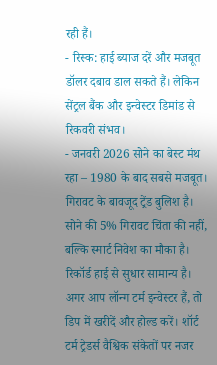रही हैं।
- रिस्क: हाई ब्याज दरें और मजबूत डॉलर दबाव डाल सकते हैं। लेकिन सेंट्रल बैंक और इन्वेस्टर डिमांड से रिकवरी संभव।
- जनवरी 2026 सोने का बेस्ट मंथ रहा – 1980 के बाद सबसे मजबूत। गिरावट के बावजूद ट्रेंड बुलिश है।
सोने की 5% गिरावट चिंता की नहीं, बल्कि स्मार्ट निवेश का मौका है। रिकॉर्ड हाई से सुधार सामान्य है। अगर आप लॉन्ग टर्म इन्वेस्टर हैं, तो डिप में खरीदें और होल्ड करें। शॉर्ट टर्म ट्रेडर्स वैश्विक संकेतों पर नजर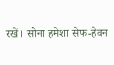रखें। सोना हमेशा सेफ-हेवन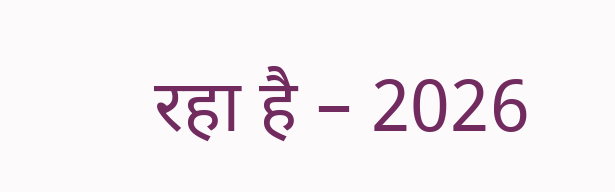रहा है – 2026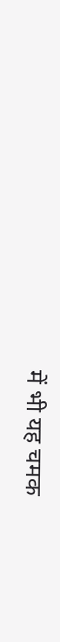में भी यह चमक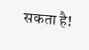सकता है!